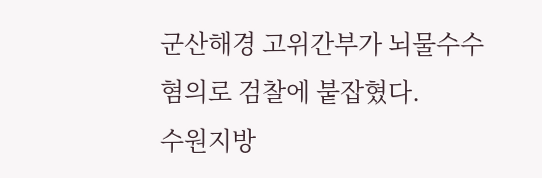군산해경 고위간부가 뇌물수수 혐의로 검찰에 붙잡혔다.
수원지방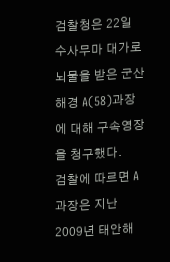검찰청은 22일 수사무마 대가로 뇌물을 받은 군산해경 A(58)과장에 대해 구속영장을 청구했다.
검찰에 따르면 A 과장은 지난 2009년 태안해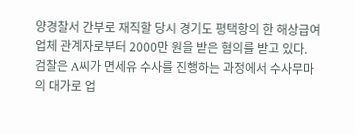양경찰서 간부로 재직할 당시 경기도 평택항의 한 해상급여업체 관계자로부터 2000만 원을 받은 혐의를 받고 있다.
검찰은 A씨가 면세유 수사를 진행하는 과정에서 수사무마의 대가로 업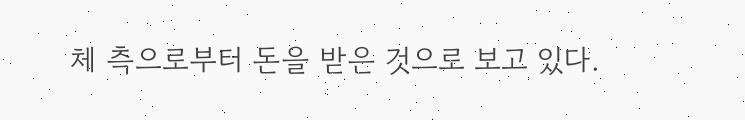체 측으로부터 돈을 받은 것으로 보고 있다.